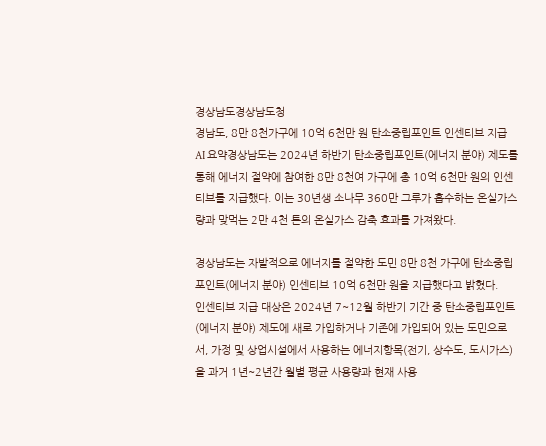경상남도경상남도청
경남도, 8만 8천가구에 10억 6천만 원 탄소중립포인트 인센티브 지급
AI 요약경상남도는 2024년 하반기 탄소중립포인트(에너지 분야) 제도를 통해 에너지 절약에 참여한 8만 8천여 가구에 총 10억 6천만 원의 인센티브를 지급했다. 이는 30년생 소나무 360만 그루가 흡수하는 온실가스량과 맞먹는 2만 4천 톤의 온실가스 감축 효과를 가져왔다.

경상남도는 자발적으로 에너지를 절약한 도민 8만 8천 가구에 탄소중립포인트(에너지 분야) 인센티브 10억 6천만 원을 지급했다고 밝혔다.
인센티브 지급 대상은 2024년 7~12월 하반기 기간 중 탄소중립포인트(에너지 분야) 제도에 새로 가입하거나 기존에 가입되어 있는 도민으로서, 가정 및 상업시설에서 사용하는 에너지항목(전기, 상수도, 도시가스)을 과거 1년~2년간 월별 평균 사용량과 현재 사용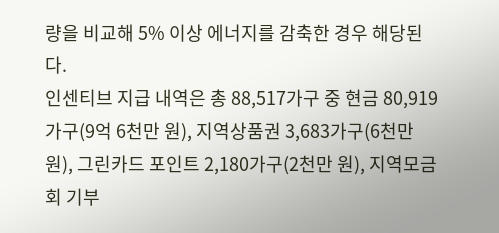량을 비교해 5% 이상 에너지를 감축한 경우 해당된다.
인센티브 지급 내역은 총 88,517가구 중 현금 80,919가구(9억 6천만 원), 지역상품권 3,683가구(6천만 원), 그린카드 포인트 2,180가구(2천만 원), 지역모금회 기부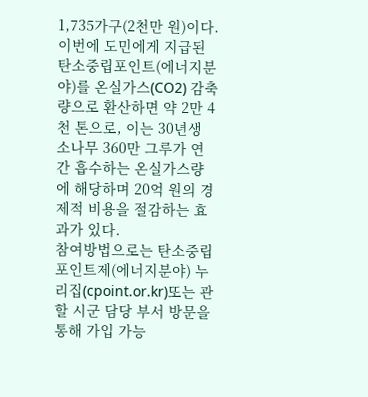1,735가구(2천만 원)이다.
이번에 도민에게 지급된 탄소중립포인트(에너지분야)를 온실가스(CO2) 감축량으로 환산하면 약 2만 4천 톤으로, 이는 30년생 소나무 360만 그루가 연간 흡수하는 온실가스량에 해당하며 20억 원의 경제적 비용을 절감하는 효과가 있다.
참여방법으로는 탄소중립포인트제(에너지분야) 누리집(cpoint.or.kr)또는 관할 시군 담당 부서 방문을 통해 가입 가능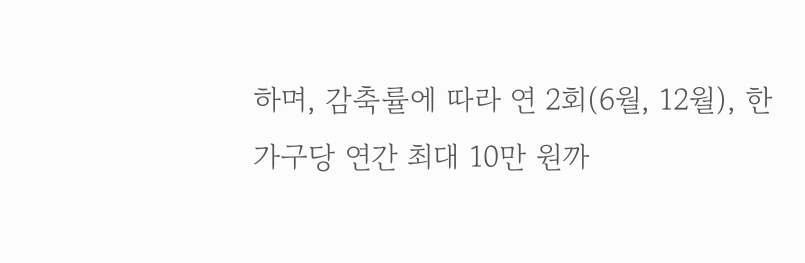하며, 감축률에 따라 연 2회(6월, 12월), 한 가구당 연간 최대 10만 원까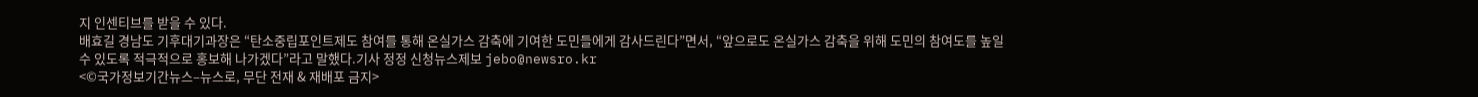지 인센티브를 받을 수 있다.
배효길 경남도 기후대기과장은 “탄소중립포인트제도 참여를 통해 온실가스 감축에 기여한 도민들에게 감사드린다”면서, “앞으로도 온실가스 감축을 위해 도민의 참여도를 높일 수 있도록 적극적으로 홍보해 나가겠다”라고 말했다.기사 정정 신청뉴스제보 jebo@newsro.kr
<©국가정보기간뉴스–뉴스로, 무단 전재 & 재배포 금지>